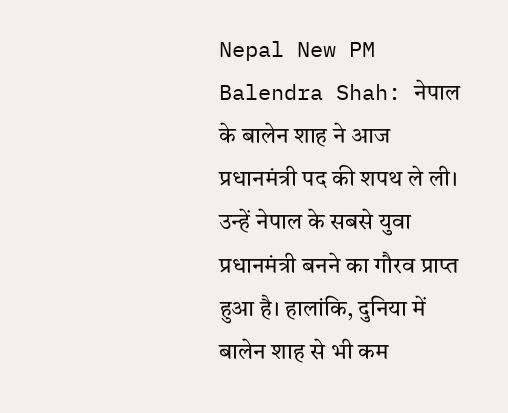Nepal New PM Balendra Shah: नेपाल के बालेन शाह ने आज प्रधानमंत्री पद की शपथ ले ली। उन्हें नेपाल के सबसे युवा प्रधानमंत्री बनने का गौरव प्राप्त हुआ है। हालांकि, दुनिया में बालेन शाह से भी कम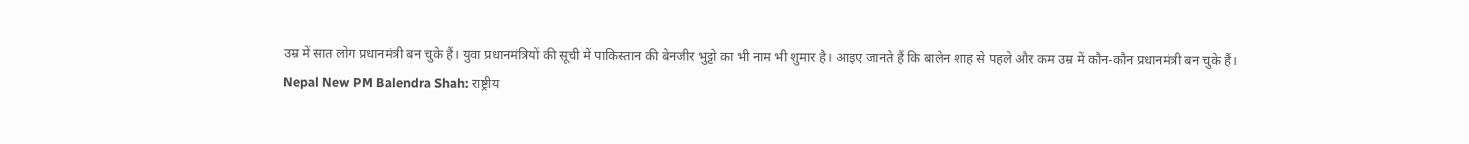उम्र में सात लोग प्रधानमंत्री बन चुके हैं। युवा प्रधानमंत्रियों की सूची में पाकिस्तान की बेनजीर भुट्टो का भी नाम भी शुमार है। आइए जानते हैं कि बालेन शाह से पहले और कम उम्र में कौन-कौन प्रधानमंत्री बन चुके हैं।
Nepal New PM Balendra Shah: राष्ट्रीय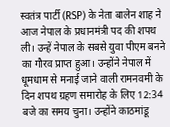स्वतंत्र पार्टी (RSP) के नेता बालेन शाह ने आज नेपाल के प्रधानमंत्री पद की शपथ ली। उन्हें नेपाल के सबसे युवा पीएम बनने का गौरव प्राप्त हुआ। उन्होंने नेपाल में धूमधाम से मनाई जाने वाली रामनवमी के दिन शपथ ग्रहण समारोह के लिए 12:34 बजे का समय चुना। उन्होंने काठमांडू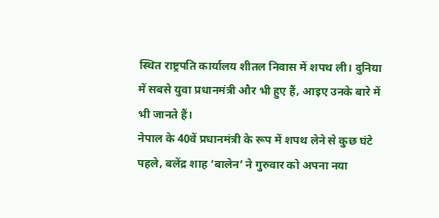स्थित राष्ट्रपति कार्यालय शीतल निवास में शपथ ली। दुनिया में सबसे युवा प्रधानमंत्री और भी हुए हैं, आइए उनके बारे में भी जानते हैं।
नेपाल के 40वें प्रधानमंत्री के रूप में शपथ लेने से कुछ घंटे पहले, बलेंद्र शाह ‘बालेन’ ने गुरुवार को अपना नया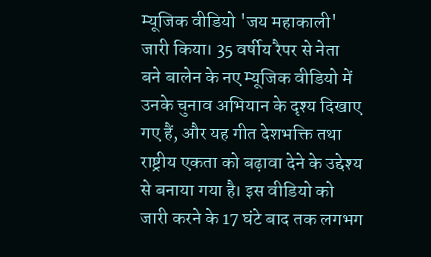म्यूजिक वीडियो 'जय महाकाली' जारी किया। 35 वर्षीय रैपर से नेता बने बालेन के नए म्यूजिक वीडियो में उनके चुनाव अभियान के दृश्य दिखाए गए हैं, और यह गीत देशभक्ति तथा राष्ट्रीय एकता को बढ़ावा देने के उद्देश्य से बनाया गया है। इस वीडियो को जारी करने के 17 घंटे बाद तक लगभग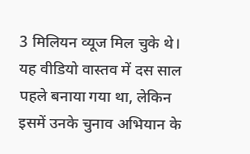3 मिलियन व्यूज मिल चुके थे। यह वीडियो वास्तव में दस साल पहले बनाया गया था, लेकिन इसमें उनके चुनाव अभियान के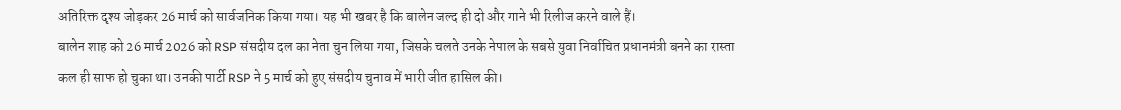अतिरिक्त दृश्य जोड़कर 26 मार्च को सार्वजनिक किया गया। यह भी खबर है कि बालेन जल्द ही दो और गाने भी रिलीज करने वाले हैं।
बालेन शाह को 26 मार्च 2026 को RSP संसदीय दल का नेता चुन लिया गया, जिसके चलते उनके नेपाल के सबसे युवा निर्वाचित प्रधानमंत्री बनने का रास्ता कल ही साफ हो चुका था। उनकी पार्टी RSP ने 5 मार्च को हुए संसदीय चुनाव में भारी जीत हासिल की।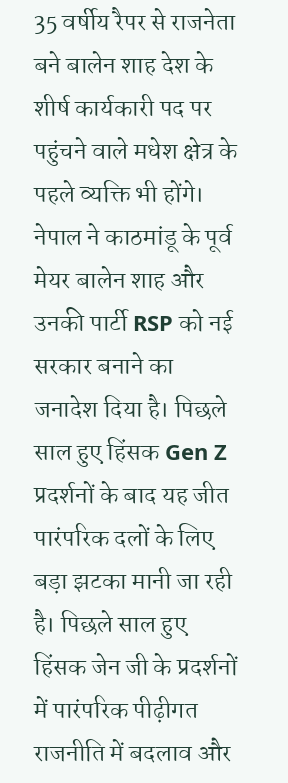35 वर्षीय रैपर से राजनेता बने बालेन शाह देश के शीर्ष कार्यकारी पद पर पहुंचने वाले मधेश क्षेत्र के पहले व्यक्ति भी होंगे। नेपाल ने काठमांडू के पूर्व मेयर बालेन शाह और उनकी पार्टी RSP को नई सरकार बनाने का जनादेश दिया है। पिछले साल हुए हिंसक Gen Z प्रदर्शनों के बाद यह जीत पारंपरिक दलों के लिए बड़ा झटका मानी जा रही है। पिछले साल हुए हिंसक जेन जी के प्रदर्शनों में पारंपरिक पीढ़ीगत राजनीति में बदलाव और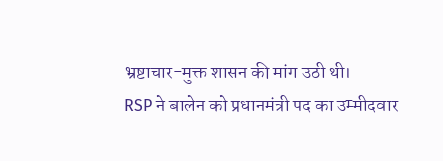भ्रष्टाचार-मुक्त शासन की मांग उठी थी।
RSP ने बालेन को प्रधानमंत्री पद का उम्मीदवार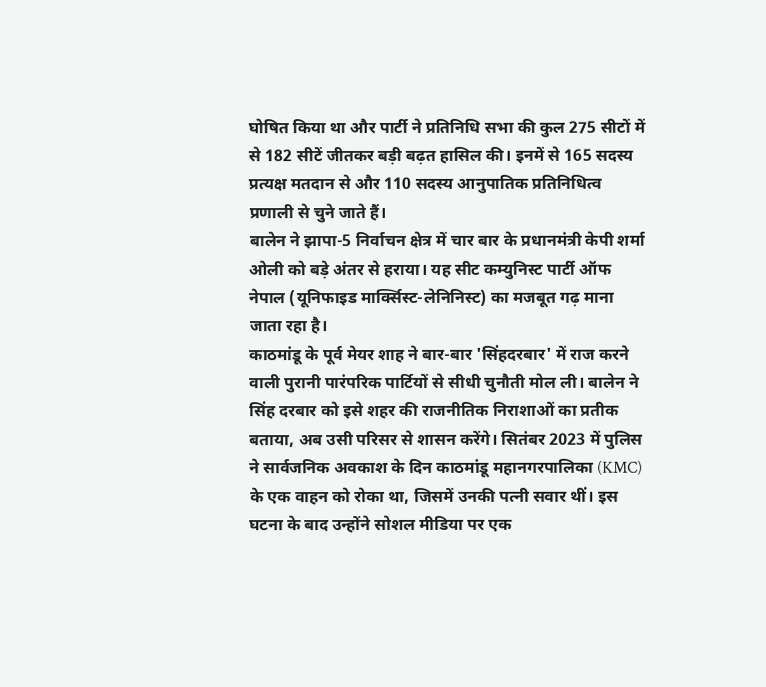घोषित किया था और पार्टी ने प्रतिनिधि सभा की कुल 275 सीटों में से 182 सीटें जीतकर बड़ी बढ़त हासिल की। इनमें से 165 सदस्य प्रत्यक्ष मतदान से और 110 सदस्य आनुपातिक प्रतिनिधित्व प्रणाली से चुने जाते हैं।
बालेन ने झापा-5 निर्वाचन क्षेत्र में चार बार के प्रधानमंत्री केपी शर्मा ओली को बड़े अंतर से हराया। यह सीट कम्युनिस्ट पार्टी ऑफ नेपाल (यूनिफाइड मार्क्सिस्ट-लेनिनिस्ट) का मजबूत गढ़ माना जाता रहा है।
काठमांडू के पूर्व मेयर शाह ने बार-बार 'सिंहदरबार' में राज करने वाली पुरानी पारंपरिक पार्टियों से सीधी चुनौती मोल ली। बालेन ने सिंह दरबार को इसे शहर की राजनीतिक निराशाओं का प्रतीक बताया, अब उसी परिसर से शासन करेंगे। सितंबर 2023 में पुलिस ने सार्वजनिक अवकाश के दिन काठमांडू महानगरपालिका (KMC) के एक वाहन को रोका था, जिसमें उनकी पत्नी सवार थीं। इस घटना के बाद उन्होंने सोशल मीडिया पर एक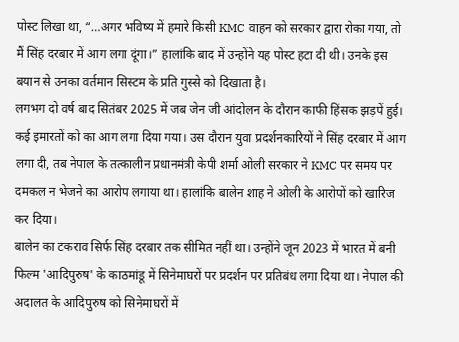पोस्ट लिखा था, “…अगर भविष्य में हमारे किसी KMC वाहन को सरकार द्वारा रोका गया, तो मैं सिंह दरबार में आग लगा दूंगा।” हालांकि बाद में उन्होंने यह पोस्ट हटा दी थी। उनके इस बयान से उनका वर्तमान सिस्टम के प्रति गुस्से को दिखाता है।
लगभग दो वर्ष बाद सितंबर 2025 में जब जेन जी आंदोलन के दौरान काफी हिंसक झड़पें हुई। कई इमारतों को का आग लगा दिया गया। उस दौरान युवा प्रदर्शनकारियों ने सिंह दरबार में आग लगा दी, तब नेपाल के तत्कालीन प्रधानमंत्री केपी शर्मा ओली सरकार ने KMC पर समय पर दमकल न भेजने का आरोप लगाया था। हालांकि बालेन शाह ने ओली के आरोपों को खारिज कर दिया।
बालेन का टकराव सिर्फ सिंह दरबार तक सीमित नहीं था। उन्होंने जून 2023 में भारत में बनी फिल्म 'आदिपुरुष' के काठमांडू में सिनेमाघरों पर प्रदर्शन पर प्रतिबंध लगा दिया था। नेपाल की अदालत के आदिपुरुष को सिनेमाघरों में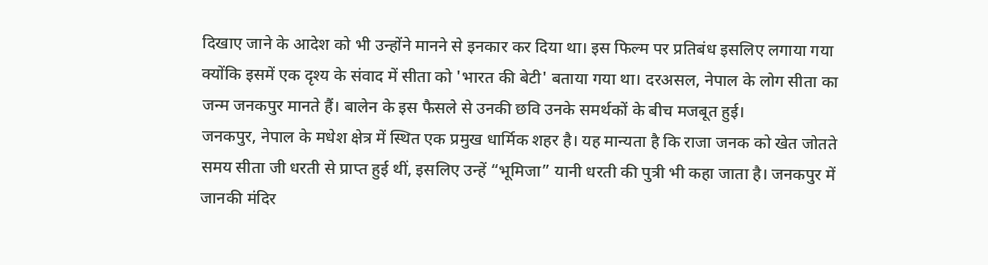दिखाए जाने के आदेश को भी उन्होंने मानने से इनकार कर दिया था। इस फिल्म पर प्रतिबंध इसलिए लगाया गया क्योंकि इसमें एक दृश्य के संवाद में सीता को 'भारत की बेटी' बताया गया था। दरअसल, नेपाल के लोग सीता का जन्म जनकपुर मानते हैं। बालेन के इस फैसले से उनकी छवि उनके समर्थकों के बीच मजबूत हुई।
जनकपुर, नेपाल के मधेश क्षेत्र में स्थित एक प्रमुख धार्मिक शहर है। यह मान्यता है कि राजा जनक को खेत जोतते समय सीता जी धरती से प्राप्त हुई थीं, इसलिए उन्हें “भूमिजा” यानी धरती की पुत्री भी कहा जाता है। जनकपुर में जानकी मंदिर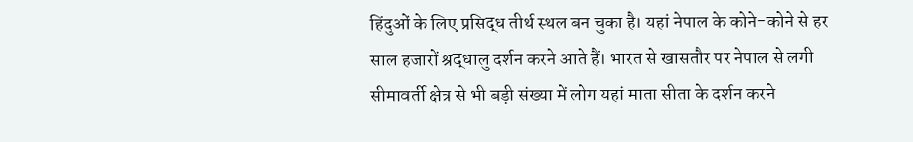हिंदुओं के लिए प्रसिद्ध तीर्थ स्थल बन चुका है। यहां नेपाल के कोने-कोने से हर साल हजारों श्रद्धालु दर्शन करने आते हैं। भारत से खासतौर पर नेपाल से लगी सीमावर्ती क्षेत्र से भी बड़ी संख्या में लोग यहां माता सीता के दर्शन करने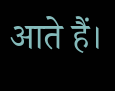आते हैं।